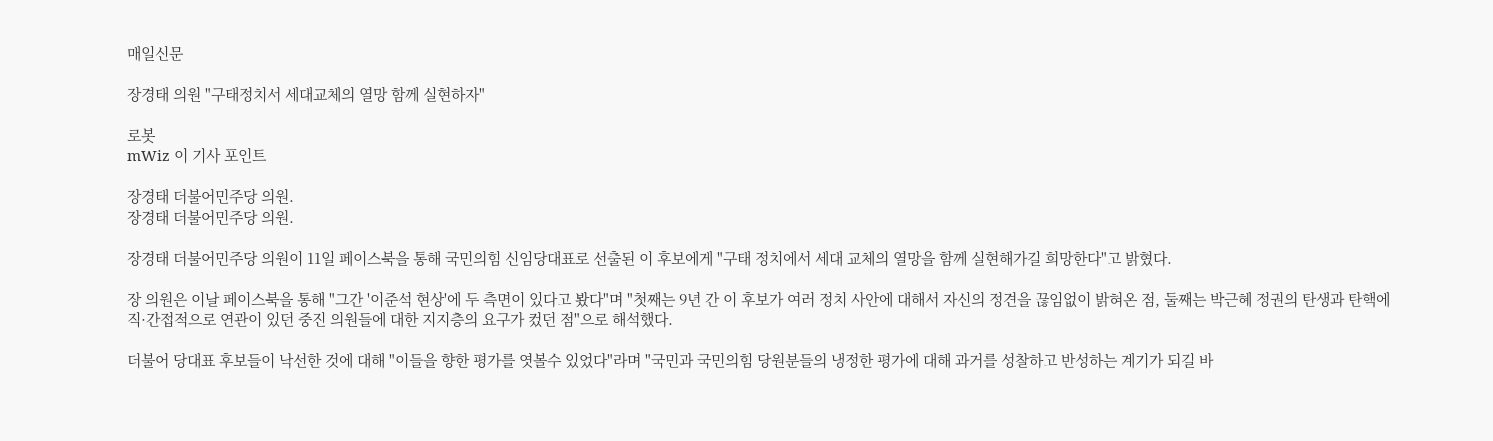매일신문

장경태 의원 "구태정치서 세대교체의 열망 함께 실현하자"

로봇
mWiz 이 기사 포인트

장경태 더불어민주당 의원.
장경태 더불어민주당 의원.

장경태 더불어민주당 의원이 11일 페이스북을 통해 국민의힘 신임당대표로 선출된 이 후보에게 "구태 정치에서 세대 교체의 열망을 함께 실현해가길 희망한다"고 밝혔다.

장 의원은 이날 페이스북을 통해 "그간 '이준석 현상'에 두 측면이 있다고 봤다"며 "첫째는 9년 간 이 후보가 여러 정치 사안에 대해서 자신의 정견을 끊임없이 밝혀온 점, 둘째는 박근혜 정권의 탄생과 탄핵에 직·간접적으로 연관이 있던 중진 의원들에 대한 지지층의 요구가 컸던 점"으로 해석했다.

더불어 당대표 후보들이 낙선한 것에 대해 "이들을 향한 평가를 엿볼수 있었다"라며 "국민과 국민의힘 당원분들의 냉정한 평가에 대해 과거를 성찰하고 반성하는 계기가 되길 바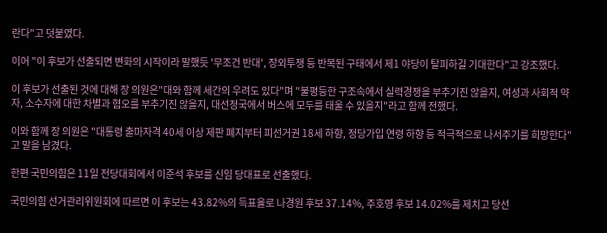란다"고 덧붙였다.

이어 "이 후보가 선출되면 변화의 시작이라 말했듯 '무조건 반대', 장외투쟁 등 반복된 구태에서 제1 야당이 탈피하길 기대한다"고 강조했다.

이 후보가 선출된 것에 대해 장 의원은"대와 함께 세간의 우려도 있다"며 "불평등한 구조속에서 실력경쟁을 부추기진 않을지, 여성과 사회적 약자, 소수자에 대한 차별과 혐오를 부추기진 않을지, 대선정국에서 버스에 모두를 태울 수 있을지"라고 함께 전했다.

이와 함께 장 의원은 "대통령 출마자격 40세 이상 제판 폐지부터 피선거권 18세 하향, 정당가입 연령 하향 등 적극적으로 나서주기를 희망한다"고 말을 남겼다.

한편 국민의힘은 11일 전당대회에서 이준석 후보를 신임 당대표로 선출했다.

국민의힘 선거관리위원회에 따르면 이 후보는 43.82%의 득표율로 나경원 후보 37.14%, 주호영 후보 14.02%를 제치고 당선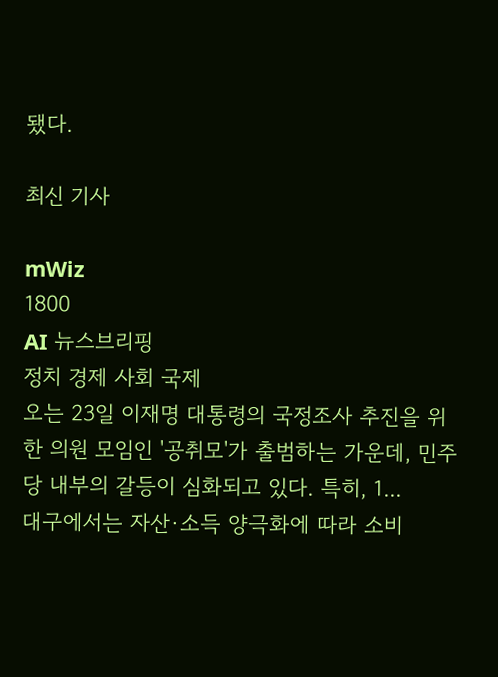됐다.

최신 기사

mWiz
1800
AI 뉴스브리핑
정치 경제 사회 국제
오는 23일 이재명 대통령의 국정조사 추진을 위한 의원 모임인 '공취모'가 출범하는 가운데, 민주당 내부의 갈등이 심화되고 있다. 특히, 1...
대구에서는 자산·소득 양극화에 따라 소비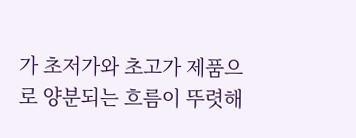가 초저가와 초고가 제품으로 양분되는 흐름이 뚜렷해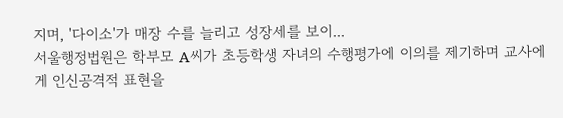지며, '다이소'가 매장 수를 늘리고 성장세를 보이...
서울행정법원은 학부모 A씨가 초등학생 자녀의 수행평가에 이의를 제기하며 교사에게 인신공격적 표현을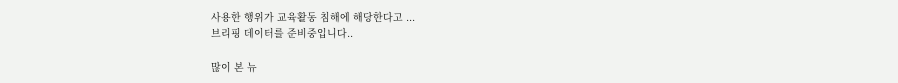사용한 행위가 교육활동 침해에 해당한다고 ...
브리핑 데이터를 준비중입니다..

많이 본 뉴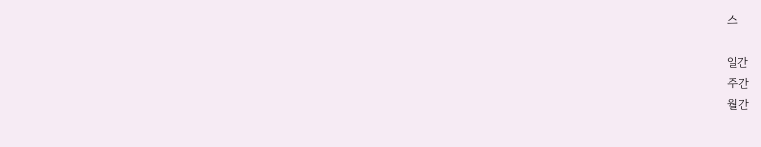스

일간
주간
월간